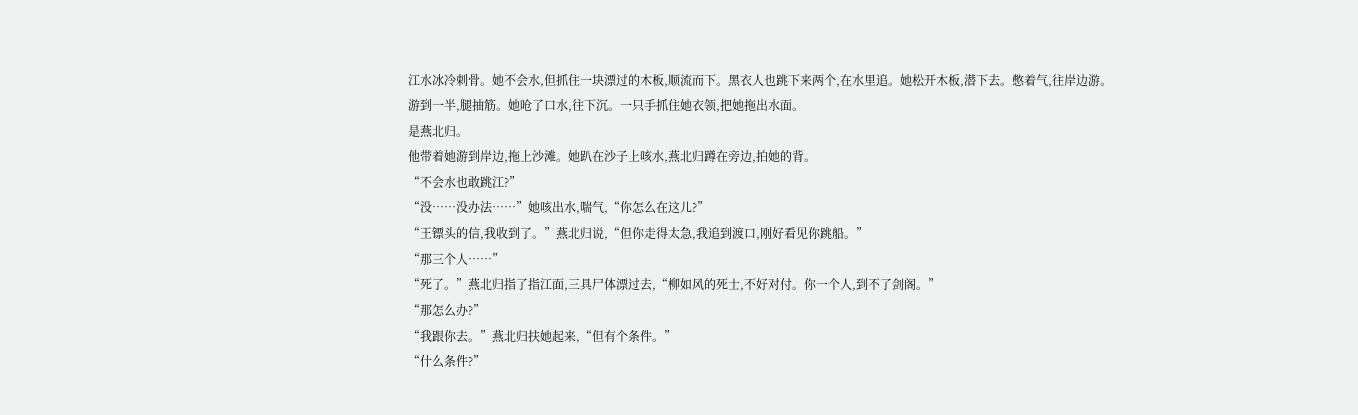江水冰冷刺骨。她不会水,但抓住一块漂过的木板,顺流而下。黑衣人也跳下来两个,在水里追。她松开木板,潜下去。憋着气,往岸边游。
游到一半,腿抽筋。她呛了口水,往下沉。一只手抓住她衣领,把她拖出水面。
是燕北归。
他带着她游到岸边,拖上沙滩。她趴在沙子上咳水,燕北归蹲在旁边,拍她的背。
“不会水也敢跳江?”
“没……没办法……”她咳出水,喘气,“你怎么在这儿?”
“王镖头的信,我收到了。”燕北归说,“但你走得太急,我追到渡口,刚好看见你跳船。”
“那三个人……”
“死了。”燕北归指了指江面,三具尸体漂过去,“柳如风的死士,不好对付。你一个人,到不了剑阁。”
“那怎么办?”
“我跟你去。”燕北归扶她起来,“但有个条件。”
“什么条件?”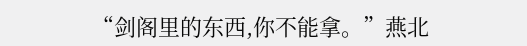“剑阁里的东西,你不能拿。”燕北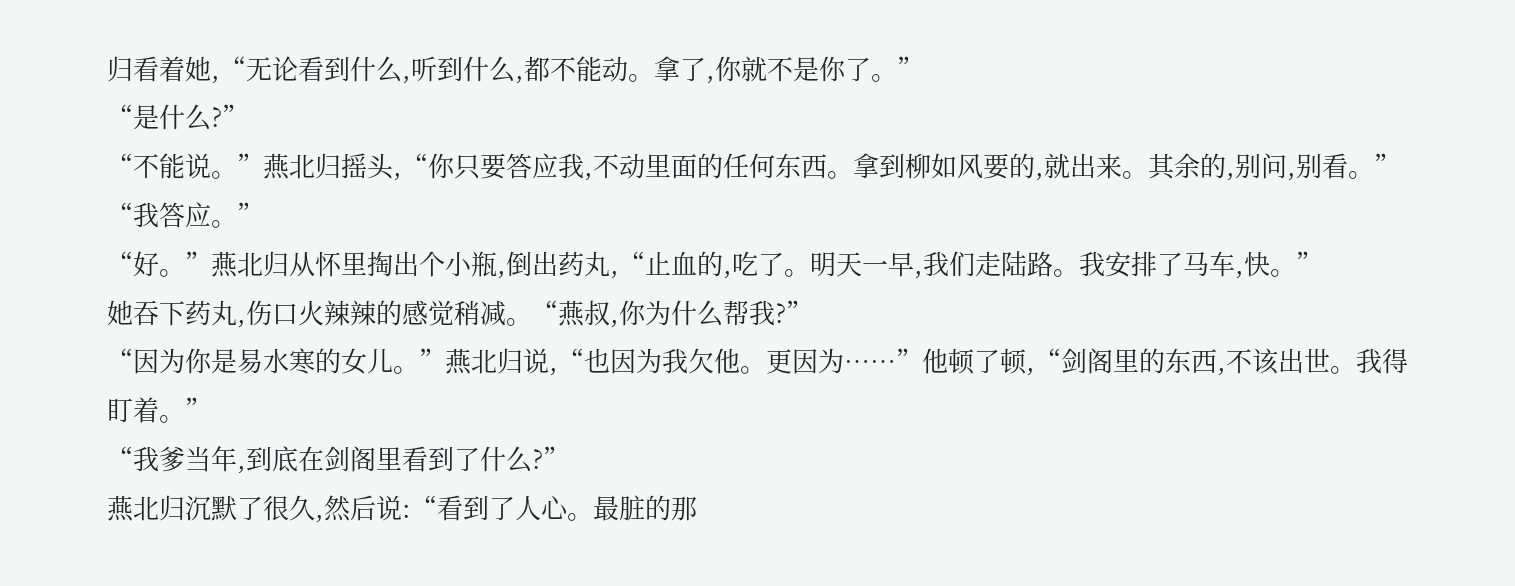归看着她,“无论看到什么,听到什么,都不能动。拿了,你就不是你了。”
“是什么?”
“不能说。”燕北归摇头,“你只要答应我,不动里面的任何东西。拿到柳如风要的,就出来。其余的,别问,别看。”
“我答应。”
“好。”燕北归从怀里掏出个小瓶,倒出药丸,“止血的,吃了。明天一早,我们走陆路。我安排了马车,快。”
她吞下药丸,伤口火辣辣的感觉稍减。“燕叔,你为什么帮我?”
“因为你是易水寒的女儿。”燕北归说,“也因为我欠他。更因为……”他顿了顿,“剑阁里的东西,不该出世。我得盯着。”
“我爹当年,到底在剑阁里看到了什么?”
燕北归沉默了很久,然后说:“看到了人心。最脏的那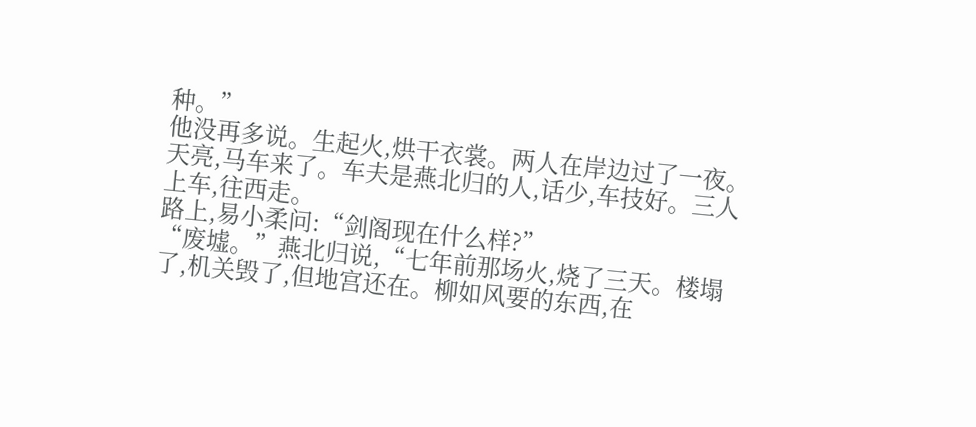种。”
他没再多说。生起火,烘干衣裳。两人在岸边过了一夜。
天亮,马车来了。车夫是燕北归的人,话少,车技好。三人上车,往西走。
路上,易小柔问:“剑阁现在什么样?”
“废墟。”燕北归说,“七年前那场火,烧了三天。楼塌了,机关毁了,但地宫还在。柳如风要的东西,在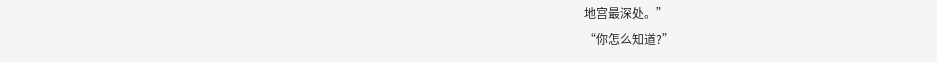地宫最深处。”
“你怎么知道?”